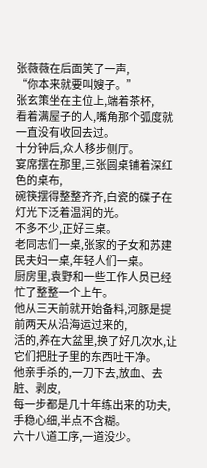张薇薇在后面笑了一声,
“你本来就要叫嫂子。”
张玄策坐在主位上,端着茶杯,
看着满屋子的人,嘴角那个弧度就一直没有收回去过。
十分钟后,众人移步侧厅。
宴席摆在那里,三张圆桌铺着深红色的桌布,
碗筷摆得整整齐齐,白瓷的碟子在灯光下泛着温润的光。
不多不少,正好三桌。
老同志们一桌,张家的子女和苏建民夫妇一桌,年轻人们一桌。
厨房里,袁野和一些工作人员已经忙了整整一个上午。
他从三天前就开始备料,河豚是提前两天从沿海运过来的,
活的,养在大盆里,换了好几次水,让它们把肚子里的东西吐干净。
他亲手杀的,一刀下去,放血、去脏、剥皮,
每一步都是几十年练出来的功夫,手稳心细,半点不含糊。
六十八道工序,一道没少。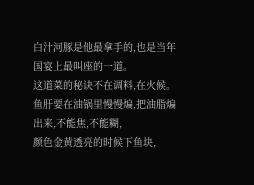白汁河豚是他最拿手的,也是当年国宴上最叫座的一道。
这道菜的秘诀不在调料,在火候。
鱼肝要在油锅里慢慢煸,把油脂煸出来,不能焦,不能糊,
颜色金黄透亮的时候下鱼块,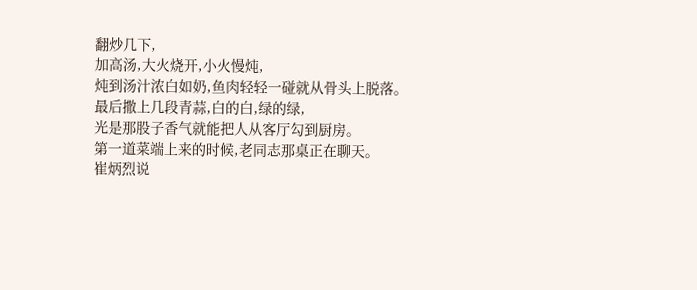翻炒几下,
加高汤,大火烧开,小火慢炖,
炖到汤汁浓白如奶,鱼肉轻轻一碰就从骨头上脱落。
最后撒上几段青蒜,白的白,绿的绿,
光是那股子香气就能把人从客厅勾到厨房。
第一道菜端上来的时候,老同志那桌正在聊天。
崔炳烈说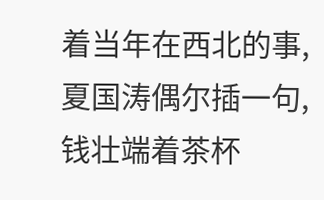着当年在西北的事,夏国涛偶尔插一句,钱壮端着茶杯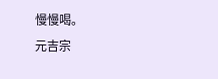慢慢喝。
元吉宗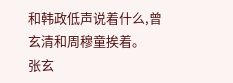和韩政低声说着什么,曾玄清和周穆童挨着。
张玄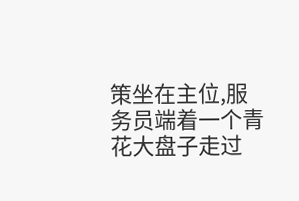策坐在主位,服务员端着一个青花大盘子走过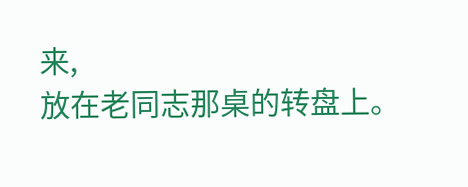来,
放在老同志那桌的转盘上。